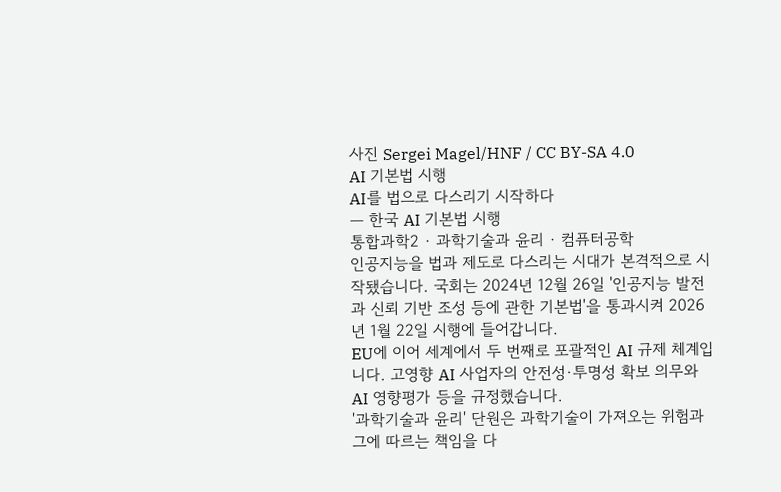사진 Sergei Magel/HNF / CC BY-SA 4.0
AI 기본법 시행
AI를 법으로 다스리기 시작하다
— 한국 AI 기본법 시행
통합과학2 · 과학기술과 윤리 · 컴퓨터공학
인공지능을 법과 제도로 다스리는 시대가 본격적으로 시작됐습니다. 국회는 2024년 12월 26일 '인공지능 발전과 신뢰 기반 조성 등에 관한 기본법'을 통과시켜 2026년 1월 22일 시행에 들어갑니다.
EU에 이어 세계에서 두 번째로 포괄적인 AI 규제 체계입니다. 고영향 AI 사업자의 안전성·투명성 확보 의무와 AI 영향평가 등을 규정했습니다.
'과학기술과 윤리' 단원은 과학기술이 가져오는 위험과 그에 따르는 책임을 다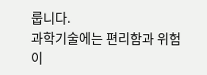룹니다.
과학기술에는 편리함과 위험이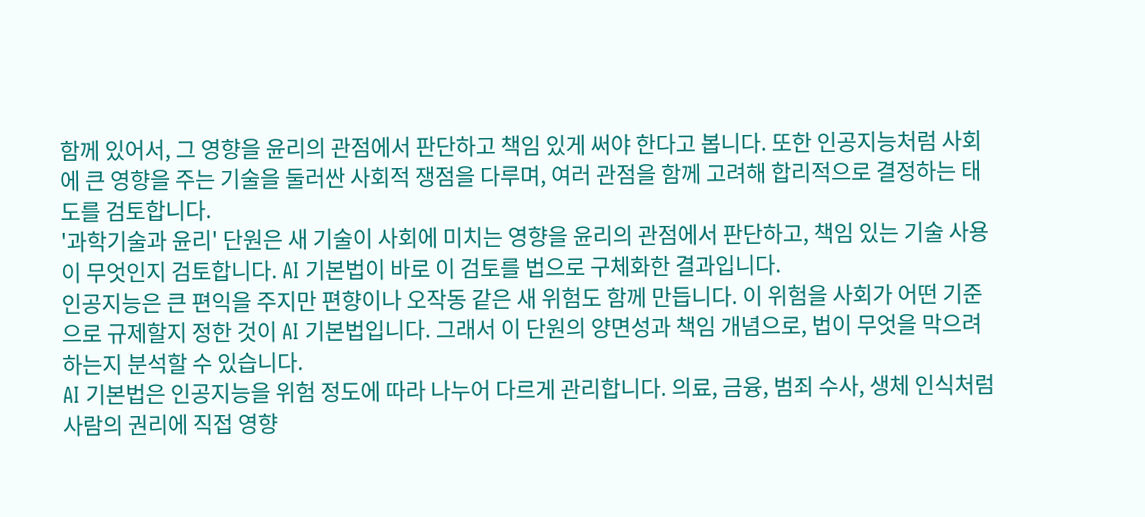함께 있어서, 그 영향을 윤리의 관점에서 판단하고 책임 있게 써야 한다고 봅니다. 또한 인공지능처럼 사회에 큰 영향을 주는 기술을 둘러싼 사회적 쟁점을 다루며, 여러 관점을 함께 고려해 합리적으로 결정하는 태도를 검토합니다.
'과학기술과 윤리' 단원은 새 기술이 사회에 미치는 영향을 윤리의 관점에서 판단하고, 책임 있는 기술 사용이 무엇인지 검토합니다. AI 기본법이 바로 이 검토를 법으로 구체화한 결과입니다.
인공지능은 큰 편익을 주지만 편향이나 오작동 같은 새 위험도 함께 만듭니다. 이 위험을 사회가 어떤 기준으로 규제할지 정한 것이 AI 기본법입니다. 그래서 이 단원의 양면성과 책임 개념으로, 법이 무엇을 막으려 하는지 분석할 수 있습니다.
AI 기본법은 인공지능을 위험 정도에 따라 나누어 다르게 관리합니다. 의료, 금융, 범죄 수사, 생체 인식처럼 사람의 권리에 직접 영향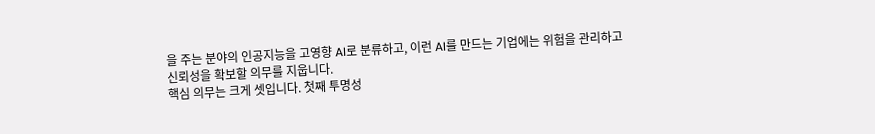을 주는 분야의 인공지능을 고영향 AI로 분류하고, 이런 AI를 만드는 기업에는 위험을 관리하고 신뢰성을 확보할 의무를 지웁니다.
핵심 의무는 크게 셋입니다. 첫째 투명성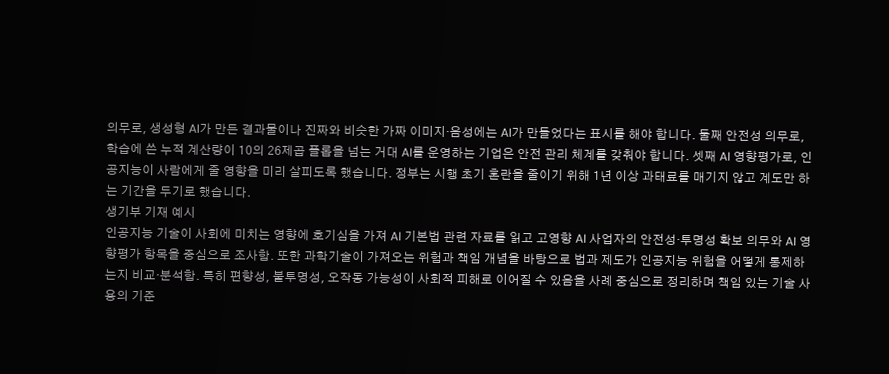의무로, 생성형 AI가 만든 결과물이나 진짜와 비슷한 가짜 이미지·음성에는 AI가 만들었다는 표시를 해야 합니다. 둘째 안전성 의무로, 학습에 쓴 누적 계산량이 10의 26제곱 플롭을 넘는 거대 AI를 운영하는 기업은 안전 관리 체계를 갖춰야 합니다. 셋째 AI 영향평가로, 인공지능이 사람에게 줄 영향을 미리 살피도록 했습니다. 정부는 시행 초기 혼란을 줄이기 위해 1년 이상 과태료를 매기지 않고 계도만 하는 기간을 두기로 했습니다.
생기부 기재 예시
인공지능 기술이 사회에 미치는 영향에 호기심을 가져 AI 기본법 관련 자료를 읽고 고영향 AI 사업자의 안전성·투명성 확보 의무와 AI 영향평가 항목을 중심으로 조사함. 또한 과학기술이 가져오는 위험과 책임 개념을 바탕으로 법과 제도가 인공지능 위험을 어떻게 통제하는지 비교·분석함. 특히 편향성, 불투명성, 오작동 가능성이 사회적 피해로 이어질 수 있음을 사례 중심으로 정리하며 책임 있는 기술 사용의 기준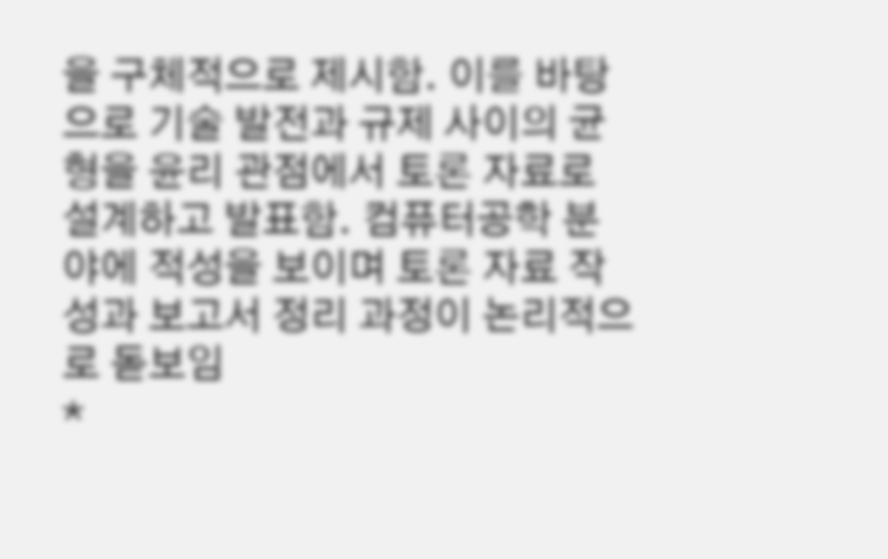을 구체적으로 제시함. 이를 바탕으로 기술 발전과 규제 사이의 균형을 윤리 관점에서 토론 자료로 설계하고 발표함. 컴퓨터공학 분야에 적성을 보이며 토론 자료 작성과 보고서 정리 과정이 논리적으로 돋보임
*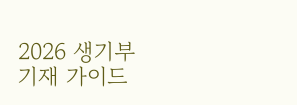2026 생기부 기재 가이드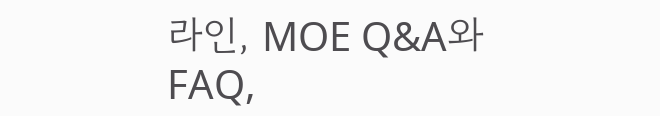라인, MOE Q&A와 FAQ,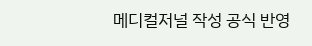메디컬저널 작성 공식 반영